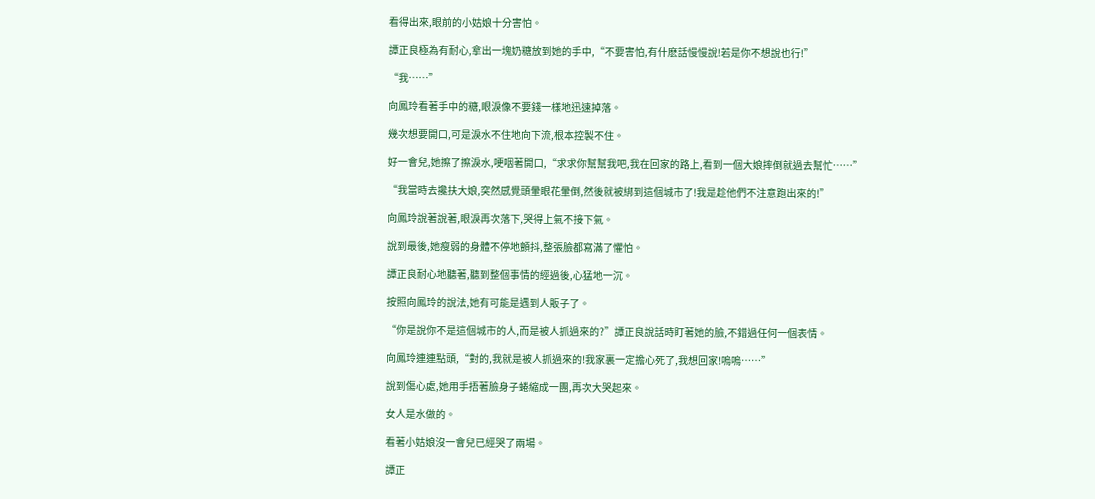看得出來,眼前的小姑娘十分害怕。

譚正良極為有耐心,拿出一塊奶糖放到她的手中,“不要害怕,有什麽話慢慢說!若是你不想說也行!”

“我……”

向鳳玲看著手中的糖,眼淚像不要錢一樣地迅速掉落。

幾次想要開口,可是淚水不住地向下流,根本控製不住。

好一會兒,她擦了擦淚水,哽咽著開口,“求求你幫幫我吧,我在回家的路上,看到一個大娘摔倒就過去幫忙……”

“我當時去攙扶大娘,突然感覺頭暈眼花暈倒,然後就被綁到這個城市了!我是趁他們不注意跑出來的!”

向鳳玲說著說著,眼淚再次落下,哭得上氣不接下氣。

說到最後,她瘦弱的身體不停地顫抖,整張臉都寫滿了懼怕。

譚正良耐心地聽著,聽到整個事情的經過後,心猛地一沉。

按照向鳳玲的說法,她有可能是遇到人販子了。

“你是說你不是這個城市的人,而是被人抓過來的?”譚正良說話時盯著她的臉,不錯過任何一個表情。

向鳳玲連連點頭,“對的,我就是被人抓過來的!我家裏一定擔心死了,我想回家!嗚嗚……”

說到傷心處,她用手捂著臉身子蜷縮成一團,再次大哭起來。

女人是水做的。

看著小姑娘沒一會兒已經哭了兩場。

譚正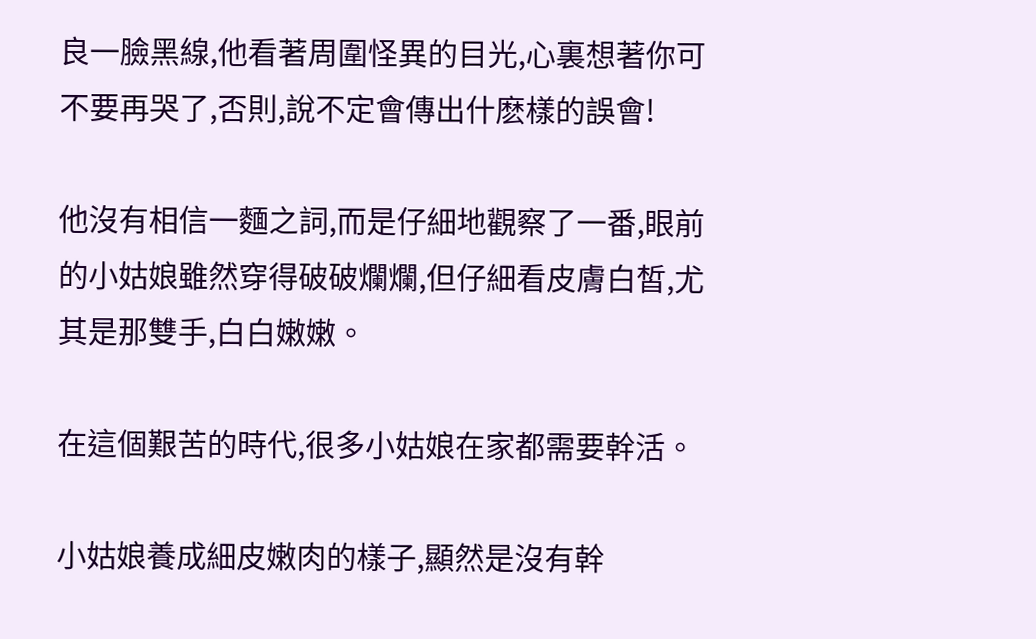良一臉黑線,他看著周圍怪異的目光,心裏想著你可不要再哭了,否則,說不定會傳出什麽樣的誤會!

他沒有相信一麵之詞,而是仔細地觀察了一番,眼前的小姑娘雖然穿得破破爛爛,但仔細看皮膚白皙,尤其是那雙手,白白嫩嫩。

在這個艱苦的時代,很多小姑娘在家都需要幹活。

小姑娘養成細皮嫩肉的樣子,顯然是沒有幹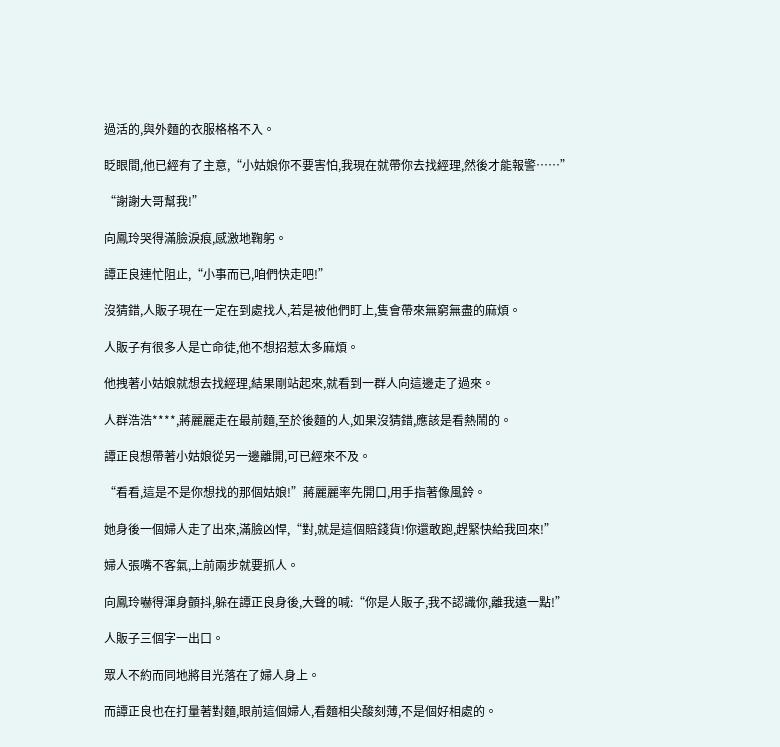過活的,與外麵的衣服格格不入。

眨眼間,他已經有了主意,“小姑娘你不要害怕,我現在就帶你去找經理,然後才能報警……”

“謝謝大哥幫我!”

向鳳玲哭得滿臉淚痕,感激地鞠躬。

譚正良連忙阻止,“小事而已,咱們快走吧!”

沒猜錯,人販子現在一定在到處找人,若是被他們盯上,隻會帶來無窮無盡的麻煩。

人販子有很多人是亡命徒,他不想招惹太多麻煩。

他拽著小姑娘就想去找經理,結果剛站起來,就看到一群人向這邊走了過來。

人群浩浩****,蔣麗麗走在最前麵,至於後麵的人,如果沒猜錯,應該是看熱鬧的。

譚正良想帶著小姑娘從另一邊離開,可已經來不及。

“看看,這是不是你想找的那個姑娘!”蔣麗麗率先開口,用手指著像風鈴。

她身後一個婦人走了出來,滿臉凶悍,“對,就是這個賠錢貨!你還敢跑,趕緊快給我回來!”

婦人張嘴不客氣,上前兩步就要抓人。

向鳳玲嚇得渾身顫抖,躲在譚正良身後,大聲的喊:“你是人販子,我不認識你,離我遠一點!”

人販子三個字一出口。

眾人不約而同地將目光落在了婦人身上。

而譚正良也在打量著對麵,眼前這個婦人,看麵相尖酸刻薄,不是個好相處的。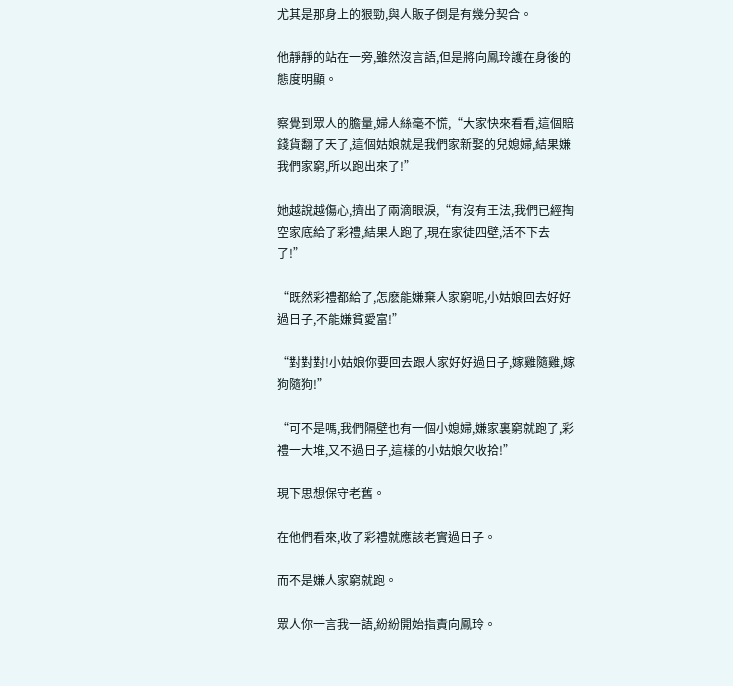尤其是那身上的狠勁,與人販子倒是有幾分契合。

他靜靜的站在一旁,雖然沒言語,但是將向鳳玲護在身後的態度明顯。

察覺到眾人的膽量,婦人絲毫不慌,“大家快來看看,這個賠錢貨翻了天了,這個姑娘就是我們家新娶的兒媳婦,結果嫌我們家窮,所以跑出來了!”

她越說越傷心,擠出了兩滴眼淚,“有沒有王法,我們已經掏空家底給了彩禮,結果人跑了,現在家徒四壁,活不下去了!”

“既然彩禮都給了,怎麽能嫌棄人家窮呢,小姑娘回去好好過日子,不能嫌貧愛富!”

“對對對!小姑娘你要回去跟人家好好過日子,嫁雞隨雞,嫁狗隨狗!”

“可不是嗎,我們隔壁也有一個小媳婦,嫌家裏窮就跑了,彩禮一大堆,又不過日子,這樣的小姑娘欠收拾!”

現下思想保守老舊。

在他們看來,收了彩禮就應該老實過日子。

而不是嫌人家窮就跑。

眾人你一言我一語,紛紛開始指責向鳳玲。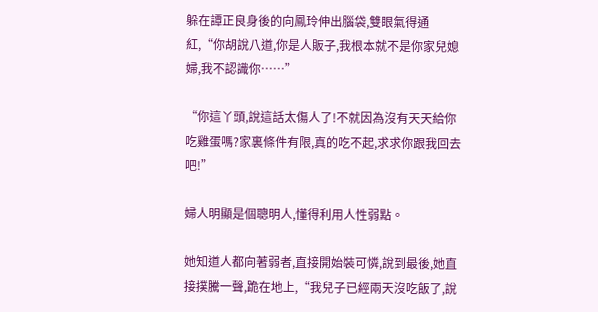躲在譚正良身後的向鳳玲伸出腦袋,雙眼氣得通紅,“你胡說八道,你是人販子,我根本就不是你家兒媳婦,我不認識你……”

“你這丫頭,說這話太傷人了!不就因為沒有天天給你吃雞蛋嗎?家裏條件有限,真的吃不起,求求你跟我回去吧!”

婦人明顯是個聰明人,懂得利用人性弱點。

她知道人都向著弱者,直接開始裝可憐,說到最後,她直接撲騰一聲,跪在地上,“我兒子已經兩天沒吃飯了,說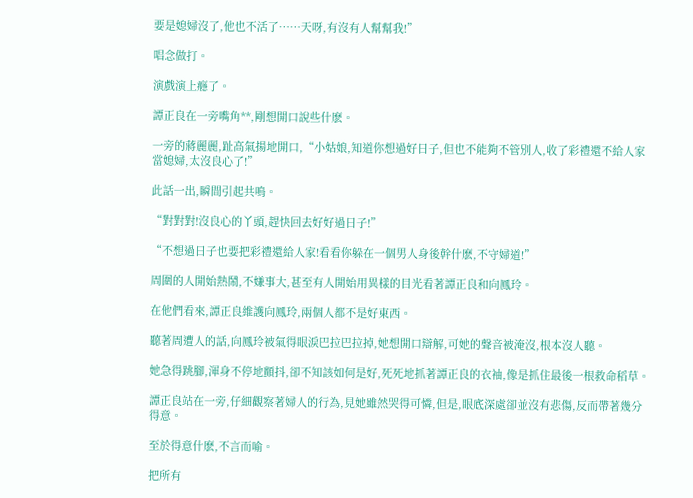要是媳婦沒了,他也不活了……天呀,有沒有人幫幫我!”

唱念做打。

演戲演上癮了。

譚正良在一旁嘴角**,剛想開口說些什麽。

一旁的蔣麗麗,趾高氣揚地開口,“小姑娘,知道你想過好日子,但也不能夠不管別人,收了彩禮還不給人家當媳婦,太沒良心了!”

此話一出,瞬間引起共鳴。

“對對對!沒良心的丫頭,趕快回去好好過日子!”

“不想過日子也要把彩禮還給人家!看看你躲在一個男人身後幹什麽,不守婦道!”

周圍的人開始熱鬧,不嫌事大,甚至有人開始用異樣的目光看著譚正良和向鳳玲。

在他們看來,譚正良維護向鳳玲,兩個人都不是好東西。

聽著周遭人的話,向鳳玲被氣得眼淚巴拉巴拉掉,她想開口辯解,可她的聲音被淹沒,根本沒人聽。

她急得跳腳,渾身不停地顫抖,卻不知該如何是好,死死地抓著譚正良的衣袖,像是抓住最後一根救命稻草。

譚正良站在一旁,仔細觀察著婦人的行為,見她雖然哭得可憐,但是,眼底深處卻並沒有悲傷,反而帶著幾分得意。

至於得意什麽,不言而喻。

把所有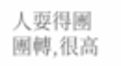人耍得團團轉,很高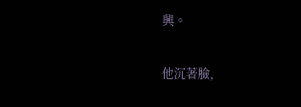興。

他沉著臉,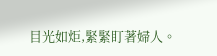目光如炬,緊緊盯著婦人。